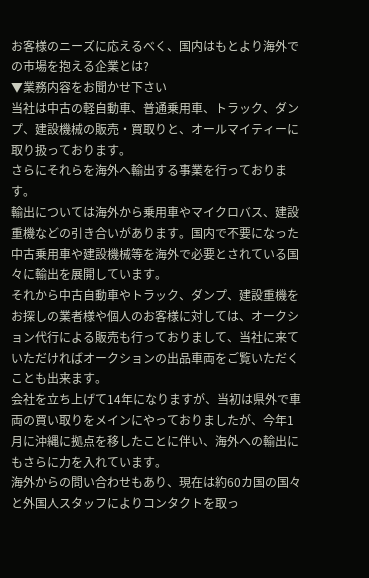お客様のニーズに応えるべく、国内はもとより海外での市場を抱える企業とは?
▼業務内容をお聞かせ下さい
当社は中古の軽自動車、普通乗用車、トラック、ダンプ、建設機械の販売・買取りと、オールマイティーに取り扱っております。
さらにそれらを海外へ輸出する事業を行っております。
輸出については海外から乗用車やマイクロバス、建設重機などの引き合いがあります。国内で不要になった中古乗用車や建設機械等を海外で必要とされている国々に輸出を展開しています。
それから中古自動車やトラック、ダンプ、建設重機をお探しの業者様や個人のお客様に対しては、オークション代行による販売も行っておりまして、当社に来ていただければオークションの出品車両をご覧いただくことも出来ます。
会社を立ち上げて14年になりますが、当初は県外で車両の買い取りをメインにやっておりましたが、今年1月に沖縄に拠点を移したことに伴い、海外への輸出にもさらに力を入れています。
海外からの問い合わせもあり、現在は約60カ国の国々と外国人スタッフによりコンタクトを取っ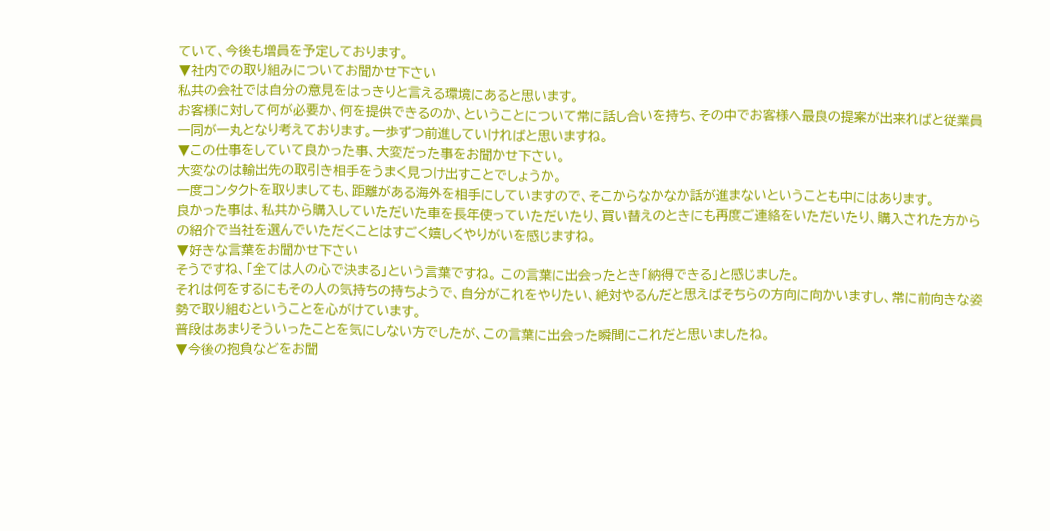ていて、今後も増員を予定しております。
▼社内での取り組みについてお聞かせ下さい
私共の会社では自分の意見をはっきりと言える環境にあると思います。
お客様に対して何が必要か、何を提供できるのか、ということについて常に話し合いを持ち、その中でお客様へ最良の提案が出来ればと従業員一同が一丸となり考えております。一歩ずつ前進していければと思いますね。
▼この仕事をしていて良かった事、大変だった事をお聞かせ下さい。
大変なのは輸出先の取引き相手をうまく見つけ出すことでしょうか。
一度コンタクトを取りましても、距離がある海外を相手にしていますので、そこからなかなか話が進まないということも中にはあります。
良かった事は、私共から購入していただいた車を長年使っていただいたり、買い替えのときにも再度ご連絡をいただいたり、購入された方からの紹介で当社を選んでいただくことはすごく嬉しくやりがいを感じますね。
▼好きな言葉をお聞かせ下さい
そうですね、「全ては人の心で決まる」という言葉ですね。 この言葉に出会ったとき「納得できる」と感じました。
それは何をするにもその人の気持ちの持ちようで、自分がこれをやりたい、絶対やるんだと思えばそちらの方向に向かいますし、常に前向きな姿勢で取り組むということを心がけています。
普段はあまりそういったことを気にしない方でしたが、この言葉に出会った瞬間にこれだと思いましたね。
▼今後の抱負などをお聞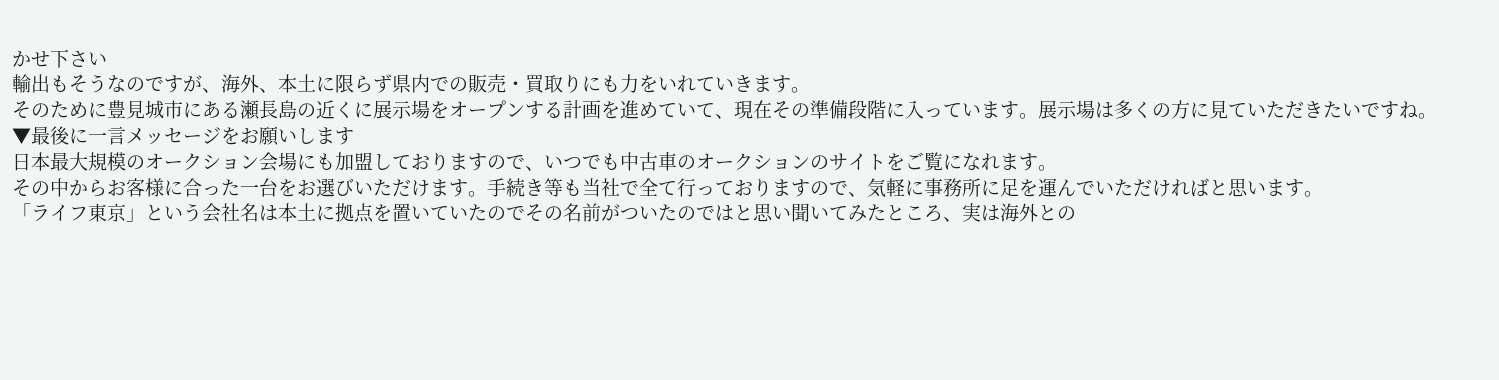かせ下さい
輸出もそうなのですが、海外、本土に限らず県内での販売・買取りにも力をいれていきます。
そのために豊見城市にある瀬長島の近くに展示場をオープンする計画を進めていて、現在その準備段階に入っています。展示場は多くの方に見ていただきたいですね。
▼最後に一言メッセージをお願いします
日本最大規模のオークション会場にも加盟しておりますので、いつでも中古車のオークションのサイトをご覧になれます。
その中からお客様に合った一台をお選びいただけます。手続き等も当社で全て行っておりますので、気軽に事務所に足を運んでいただければと思います。
「ライフ東京」という会社名は本土に拠点を置いていたのでその名前がついたのではと思い聞いてみたところ、実は海外との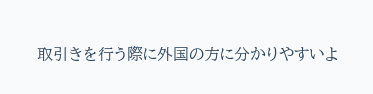取引きを行う際に外国の方に分かりやすいよ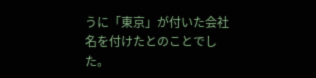うに「東京」が付いた会社名を付けたとのことでした。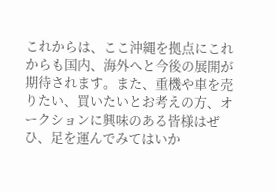これからは、ここ沖縄を拠点にこれからも国内、海外へと今後の展開が期待されます。また、重機や車を売りたい、買いたいとお考えの方、オークションに興味のある皆様はぜひ、足を運んでみてはいか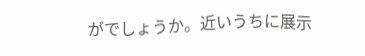がでしょうか。近いうちに展示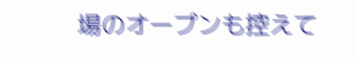場のオープンも控えて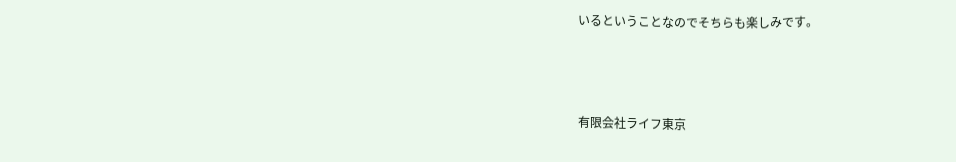いるということなのでそちらも楽しみです。



有限会社ライフ東京